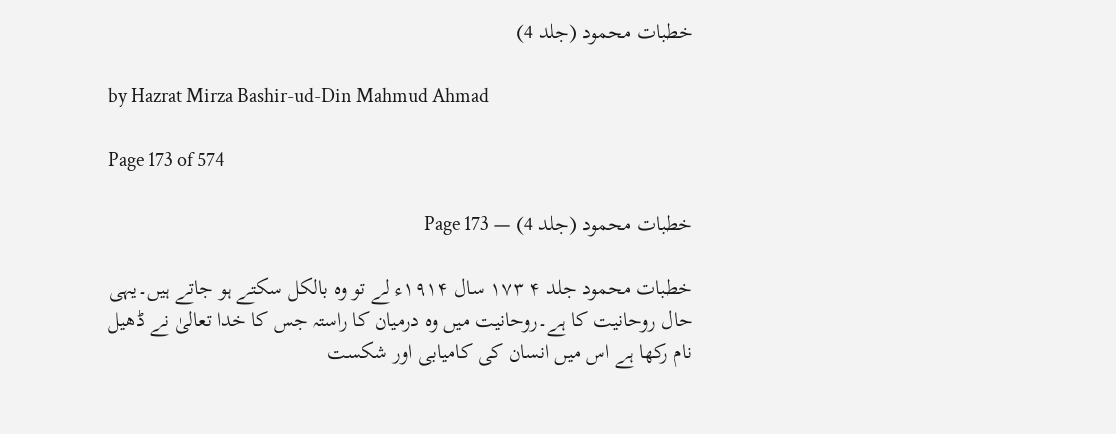خطبات محمود (جلد 4)

by Hazrat Mirza Bashir-ud-Din Mahmud Ahmad

Page 173 of 574

خطبات محمود (جلد 4) — Page 173

خطبات محمود جلد ۴ ۱۷۳ سال ۱۹۱۴ء لے تو وہ بالکل سکتے ہو جاتے ہیں۔یہی حال روحانیت کا ہے۔روحانیت میں وہ درمیان کا راستہ جس کا خدا تعالیٰ نے ڈھیل نام رکھا ہے اس میں انسان کی کامیابی اور شکست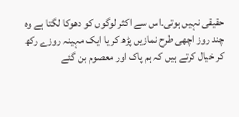حقیقی نہیں ہوتی۔اس سے اکثر لوگوں کو دھوکا لگتا ہے وہ چند روز اچھی طرح نمازیں پڑھ کر یا ایک مہینہ روزے رکھ کر خیال کرتے ہیں کہ ہم پاک اور معصوم بن گئے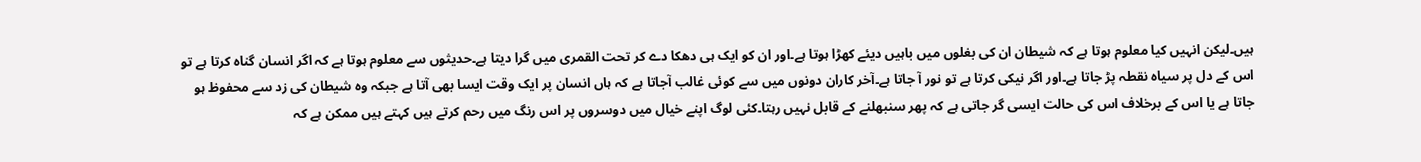ہیں۔لیکن انہیں کیا معلوم ہوتا ہے کہ شیطان ان کی بغلوں میں باہیں دیئے کھڑا ہوتا ہے۔اور ان کو ایک ہی دھکا دے کر تحت القمری میں گرا دیتا ہے۔حدیثوں سے معلوم ہوتا ہے کہ اگر انسان گناہ کرتا ہے تو اس کے دل پر سیاہ نقطہ پڑ جاتا ہے۔اور اگر نیکی کرتا ہے تو نور آ جاتا ہے۔آخر کاران دونوں میں سے کوئی غالب آجاتا ہے کہ ہاں انسان پر ایک وقت ایسا بھی آتا ہے جبکہ وہ شیطان کی زد سے محفوظ ہو جاتا ہے یا اس کے برخلاف اس کی حالت ایسی گر جاتی ہے کہ پھر سنبھلنے کے قابل نہیں رہتا۔کئی لوگ اپنے خیال میں دوسروں پر اس رنگ میں رحم کرتے ہیں کہتے ہیں ممکن ہے کہ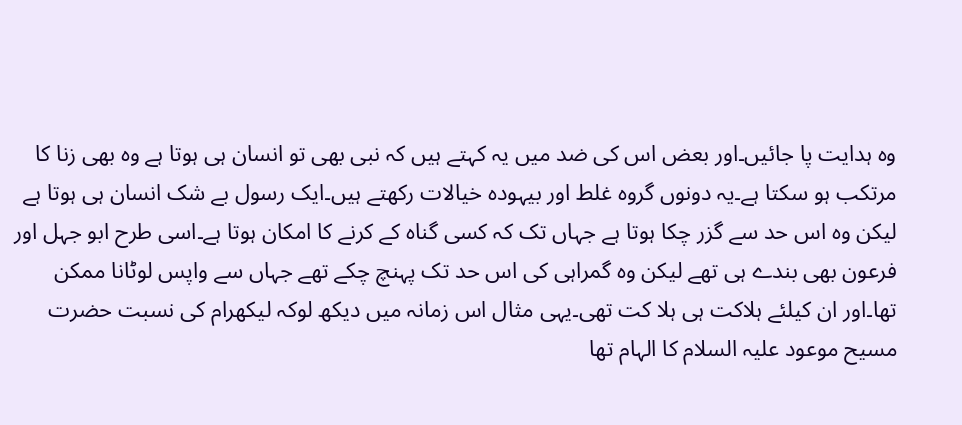وہ ہدایت پا جائیں۔اور بعض اس کی ضد میں یہ کہتے ہیں کہ نبی بھی تو انسان ہی ہوتا ہے وہ بھی زنا کا مرتکب ہو سکتا ہے۔یہ دونوں گروہ غلط اور بیہودہ خیالات رکھتے ہیں۔ایک رسول بے شک انسان ہی ہوتا ہے لیکن وہ اس حد سے گزر چکا ہوتا ہے جہاں تک کہ کسی گناہ کے کرنے کا امکان ہوتا ہے۔اسی طرح ابو جہل اور فرعون بھی بندے ہی تھے لیکن وہ گمراہی کی اس حد تک پہنچ چکے تھے جہاں سے واپس لوٹانا ممکن تھا۔اور ان کیلئے ہلاکت ہی ہلا کت تھی۔یہی مثال اس زمانہ میں دیکھ لوکہ لیکھرام کی نسبت حضرت مسیح موعود علیہ السلام کا الہام تھا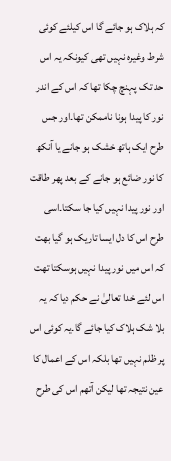کہ ہلاک ہو جائے گا اس کیلئے کوئی شرط وغیرہ نہیں تھی کیونکہ یہ اس حد تک پہنچ چکا تھا کہ اس کے اندر نور کا پیدا ہونا ناممکن تھا۔اور جس طرح ایک ہاتھ خشک ہو جانے یا آنکھ کا نور ضائع ہو جانے کے بعد پھر طاقت اور نور پیدا نہیں کیا جا سکتا۔اسی طرح اس کا دل ایسا تاریک ہو گیا بھت کہ اس میں نور پیدا نہیں ہوسکتا تھت اس لئے خدا تعالیٰ نے حکم دیا کہ یہ بلا شک ہلاک کیا جائے گا۔یہ کوئی اس پر ظلم نہیں تھا بلکہ اس کے اعمال کا عین نتیجہ تھا لیکن آتھم اس کی طرح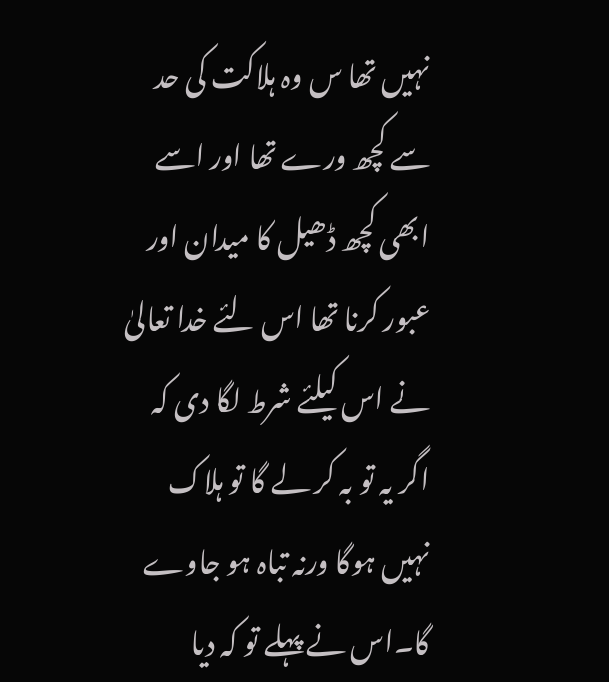نہیں تھا س وہ ہلاکت کی حد سے کچھ ورے تھا اور اسے ابھی کچھ ڈھیل کا میدان اور عبور کرنا تھا اس لئے خدا تعالیٰ نے اس کیلئے شرط لگا دی کہ اگر یہ تو بہ کر لے گا تو ہلاک نہیں ہوگا ورنہ تباہ ہو جاوے گا۔اس نے پہلے تو کہ دیا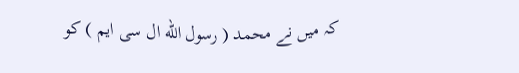کہ میں نے محمد ( رسول الله ال سی ایم ) کو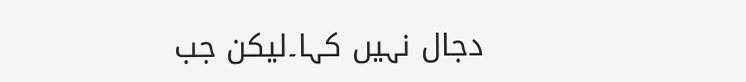دجال نہیں کہا۔لیکن جب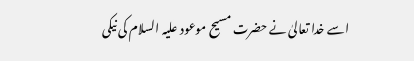اسے خدا تعالیٰ نے حضرت مسیح موعود علیہ السلام کی نیکی